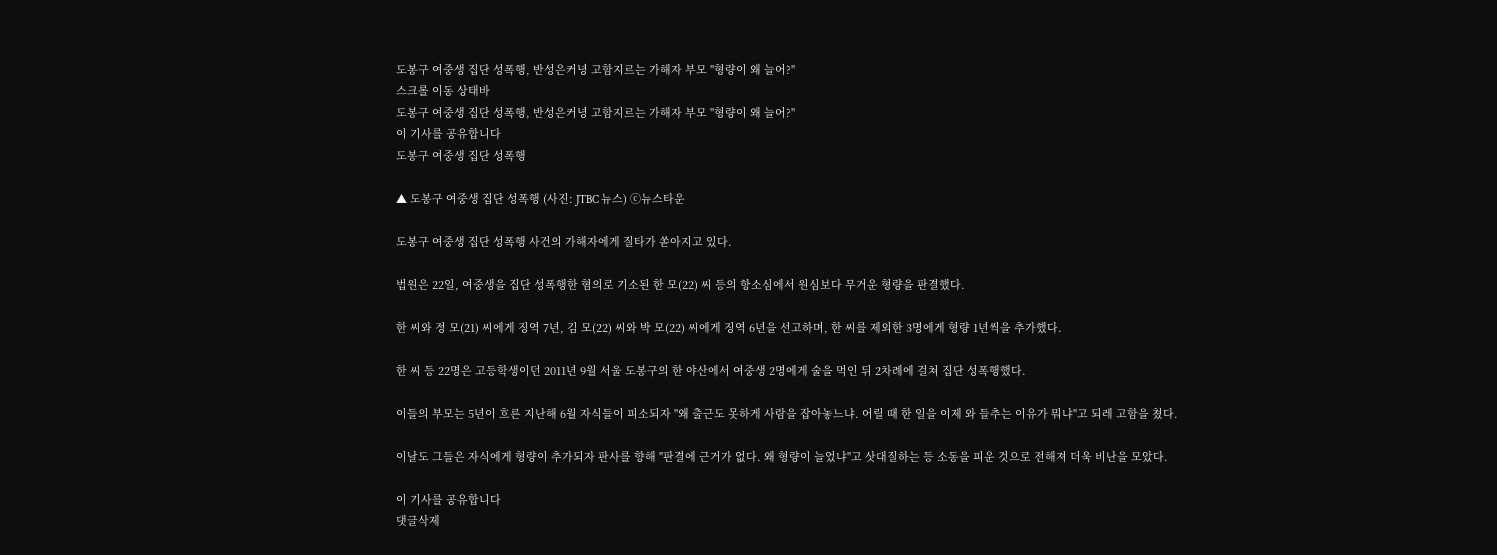도봉구 여중생 집단 성폭행, 반성은커녕 고함지르는 가해자 부모 "형량이 왜 늘어?"
스크롤 이동 상태바
도봉구 여중생 집단 성폭행, 반성은커녕 고함지르는 가해자 부모 "형량이 왜 늘어?"
이 기사를 공유합니다
도봉구 여중생 집단 성폭행

▲ 도봉구 여중생 집단 성폭행 (사진: JTBC 뉴스) ⓒ뉴스타운

도봉구 여중생 집단 성폭행 사건의 가해자에게 질타가 쏟아지고 있다.

법원은 22일, 여중생을 집단 성폭행한 혐의로 기소된 한 모(22) 씨 등의 항소심에서 원심보다 무거운 형량을 판결했다.

한 씨와 정 모(21) 씨에게 징역 7년, 김 모(22) 씨와 박 모(22) 씨에게 징역 6년을 선고하며, 한 씨를 제외한 3명에게 형량 1년씩을 추가했다.

한 씨 등 22명은 고등학생이던 2011년 9월 서울 도봉구의 한 야산에서 여중생 2명에게 술을 먹인 뒤 2차례에 걸쳐 집단 성폭행했다.

이들의 부모는 5년이 흐른 지난해 6월 자식들이 피소되자 "왜 출근도 못하게 사람을 잡아놓느냐. 어릴 때 한 일을 이제 와 들추는 이유가 뭐냐"고 되레 고함을 쳤다.

이날도 그들은 자식에게 형량이 추가되자 판사를 향해 "판결에 근거가 없다. 왜 형량이 늘었냐"고 삿대질하는 등 소동을 피운 것으로 전해져 더욱 비난을 모았다.

이 기사를 공유합니다
댓글삭제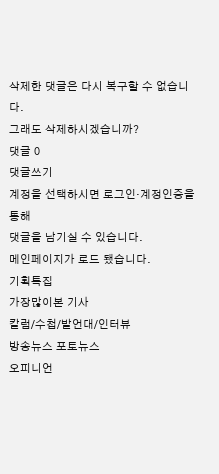삭제한 댓글은 다시 복구할 수 없습니다.
그래도 삭제하시겠습니까?
댓글 0
댓글쓰기
계정을 선택하시면 로그인·계정인증을 통해
댓글을 남기실 수 있습니다.
메인페이지가 로드 됐습니다.
기획특집
가장많이본 기사
칼럼/수첩/발언대/인터뷰
방송뉴스 포토뉴스
오피니언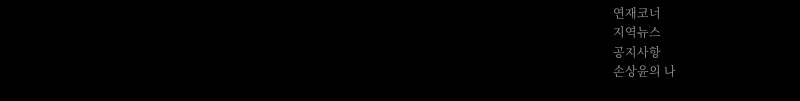연재코너
지역뉴스
공지사항
손상윤의 나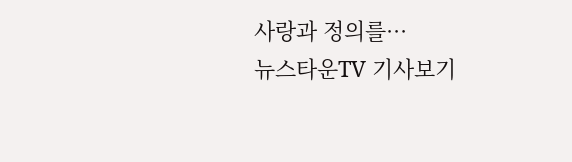사랑과 정의를···
뉴스타운TV 기사보기